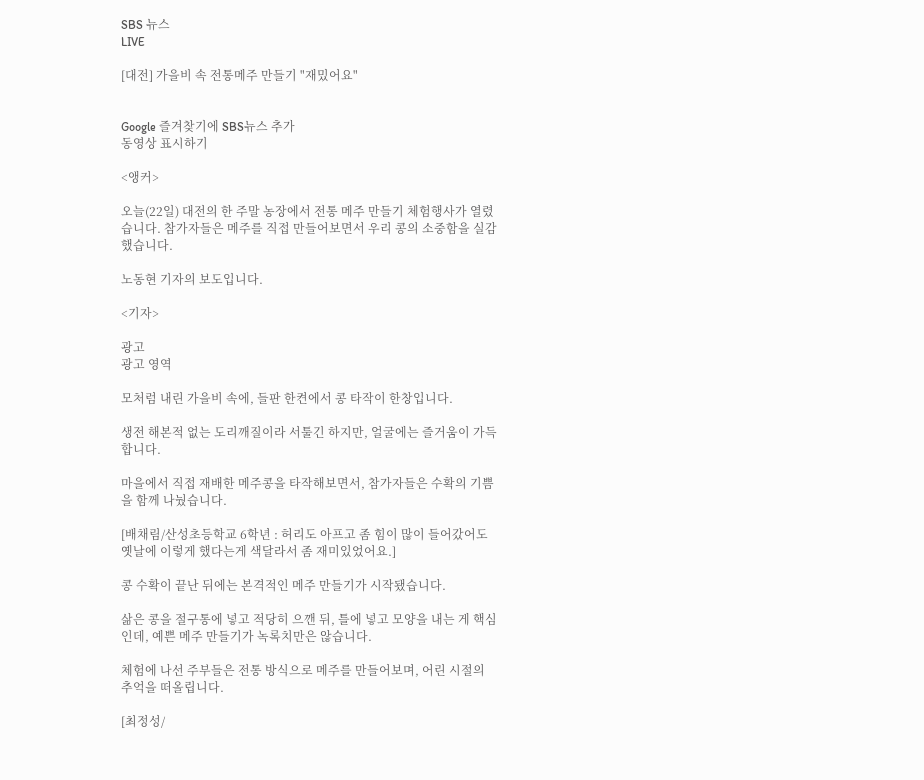SBS 뉴스
LIVE

[대전] 가을비 속 전통메주 만들기 "재밌어요"


Google 즐겨찾기에 SBS뉴스 추가
동영상 표시하기

<앵커>

오늘(22일) 대전의 한 주말 농장에서 전통 메주 만들기 체험행사가 열렸습니다. 참가자들은 메주를 직접 만들어보면서 우리 콩의 소중함을 실감했습니다.

노동현 기자의 보도입니다.

<기자>

광고
광고 영역

모처럼 내린 가을비 속에, 들판 한켠에서 콩 타작이 한창입니다.

생전 해본적 없는 도리깨질이라 서툴긴 하지만, 얼굴에는 즐거움이 가득합니다.

마을에서 직접 재배한 메주콩을 타작해보면서, 참가자들은 수확의 기쁨을 함께 나눴습니다.

[배채림/산성초등학교 6학년 : 허리도 아프고 좀 힘이 많이 들어갔어도 옛날에 이렇게 했다는게 색달라서 좀 재미있었어요.]

콩 수확이 끝난 뒤에는 본격적인 메주 만들기가 시작됐습니다.

삶은 콩을 절구통에 넣고 적당히 으깬 뒤, 틀에 넣고 모양을 내는 게 핵심인데, 예쁜 메주 만들기가 녹록치만은 않습니다.

체험에 나선 주부들은 전통 방식으로 메주를 만들어보며, 어린 시절의 추억을 떠올립니다.

[최정성/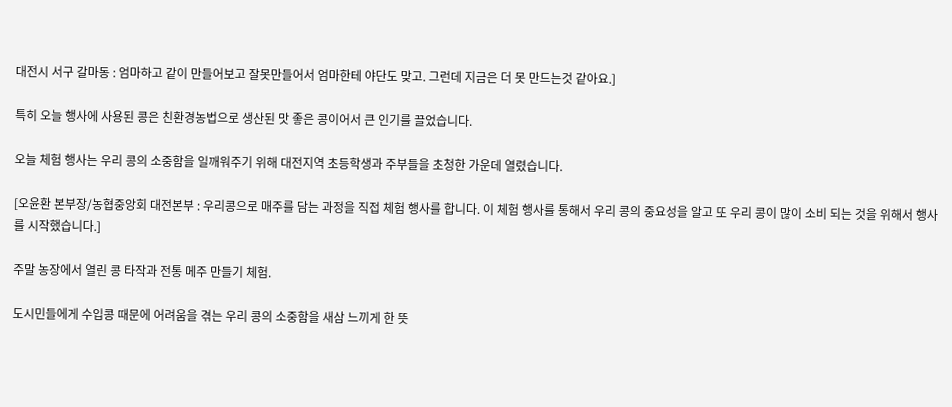대전시 서구 갈마동 : 엄마하고 같이 만들어보고 잘못만들어서 엄마한테 야단도 맞고. 그런데 지금은 더 못 만드는것 같아요.]

특히 오늘 행사에 사용된 콩은 친환경농법으로 생산된 맛 좋은 콩이어서 큰 인기를 끌었습니다.

오늘 체험 행사는 우리 콩의 소중함을 일깨워주기 위해 대전지역 초등학생과 주부들을 초청한 가운데 열렸습니다.

[오윤환 본부장/농협중앙회 대전본부 : 우리콩으로 매주를 담는 과정을 직접 체험 행사를 합니다. 이 체험 행사를 통해서 우리 콩의 중요성을 알고 또 우리 콩이 많이 소비 되는 것을 위해서 행사를 시작했습니다.]

주말 농장에서 열린 콩 타작과 전통 메주 만들기 체험.

도시민들에게 수입콩 때문에 어려움을 겪는 우리 콩의 소중함을 새삼 느끼게 한 뜻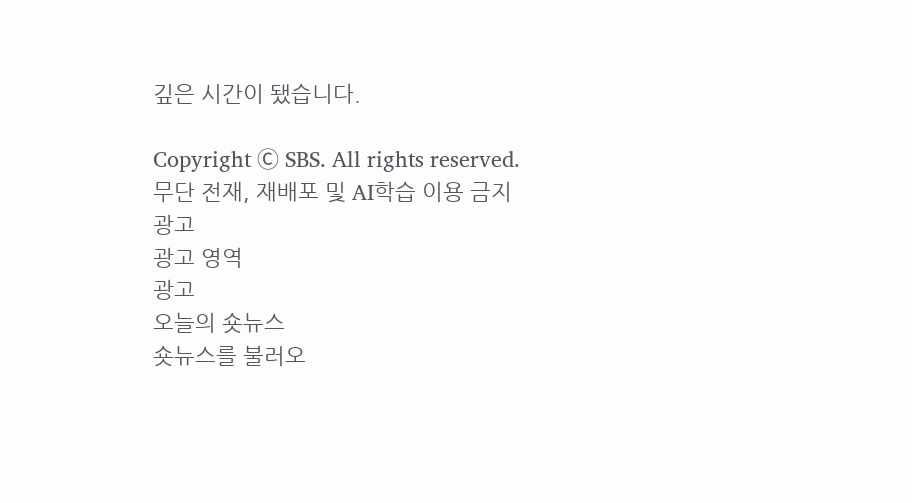깊은 시간이 됐습니다.

Copyright Ⓒ SBS. All rights reserved.
무단 전재, 재배포 및 AI학습 이용 금지
광고
광고 영역
광고
오늘의 숏뉴스
숏뉴스를 불러오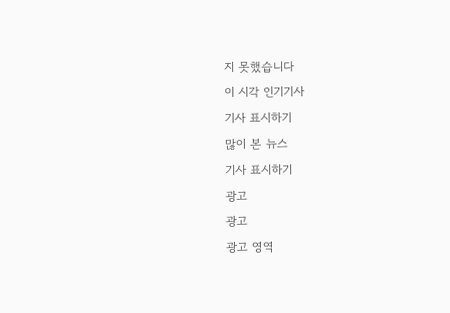지 못했습니다
이 시각 인기기사
기사 표시하기
많이 본 뉴스
기사 표시하기
광고
광고
광고 영역